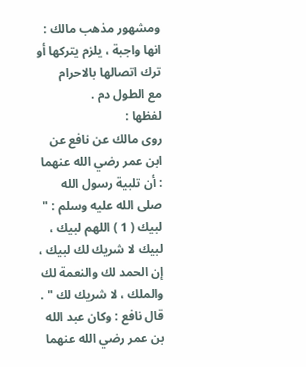ومشهور مذهب مالك : انها واجبة ، يلزم يتركها أو ترك اتصالها بالاحرام
مع الطول دم .
لفظها :
روى مالك عن نافع عن ابن عمر رضي الله عنهما : أن تلبية رسول الله
صلى الله عليه وسلم : " لبيك ( 1 ) اللهم لبيك ، لبيك لا شريك لك لبيك ،
إن الحمد لك والنعمة لك والملك ، لا شريك لك " .
قال نافع : وكان عبد الله بن عمر رضي الله عنهما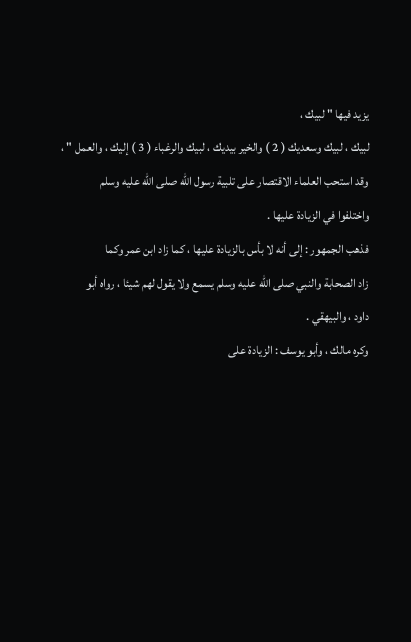يزيد فيها " لبيك ،
لبيك ، لبيك وسعديك ( 2 ) والخير بيديك ، لبيك والرغباء ( 3 ) إليك ، والعمل " ،
وقد استحب العلماء الاقتصار على تلبية رسول الله صلى الله عليه وسلم
واختلفوا في الزيادة عليها .
فذهب الجمهور : إلى أنه لا بأس بالزيادة عليها ، كما زاد ابن عمر وكما
زاد الصحابة والنبي صلى الله عليه وسلم يسمع ولا يقول لهم شيئا ، رواه أبو
داود ، والبيهقي .
وكره مالك ، وأبو يوسف : الزيادة على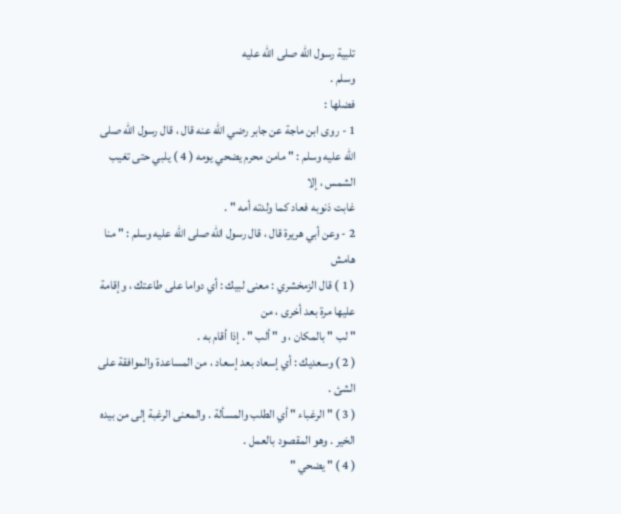تلبية رسول الله صلى الله عليه
وسلم .
فضلها :
1 - روى ابن ماجة عن جابر رضي الله عنه قال ، قال رسول الله صلى
الله عليه وسلم : " مامن محرم يضحي يومه ( 4 ) يلبي حتى تغيب الشمس ، إلا
غابت ذنوبه فعاد كما ولدته أمه " .
2 - وعن أبي هريرة قال ، قال رسول الله صلى الله عليه وسلم : " منا
هامش
( 1 ) قال الزمخشري : معنى لبيك : أي دواما على طاعتك ، وإقامة عليها مرة بعد أخرى ، من
" لب " بالمكان ، و " ألب " . إذا أقام به .
( 2 ) وسعديك : أي إسعاد بعد إسعاد ، من المساعدة والموافقة على الشئ .
( 3 ) " الرغباء " أي الطلب والمسألة . والمعنى الرغبة إلى من بيده الخير . وهو المقصود بالعمل .
( 4 ) " يضحي "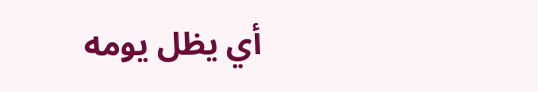أي يظل يومه